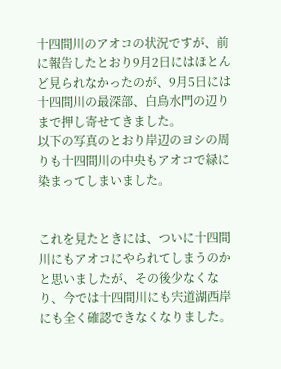十四間川のアオコの状況ですが、前に報告したとおり9月2日にはほとんど見られなかったのが、9月5日には十四間川の最深部、白鳥水門の辺りまで押し寄せてきました。
以下の写真のとおり岸辺のヨシの周りも十四間川の中央もアオコで緑に染まってしまいました。


これを見たときには、ついに十四間川にもアオコにやられてしまうのかと思いましたが、その後少なくなり、今では十四間川にも宍道湖西岸にも全く確認できなくなりました。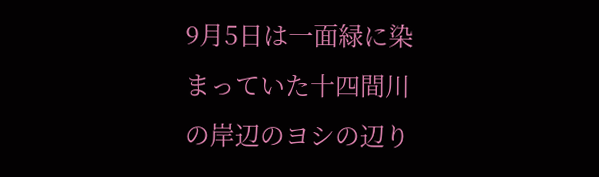9月5日は一面緑に染まっていた十四間川の岸辺のヨシの辺り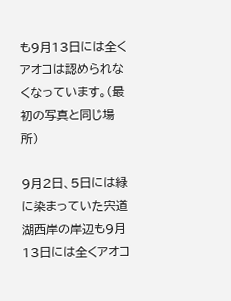も9月13日には全くアオコは認められなくなっています。(最初の写真と同じ場所)

9月2日、5日には緑に染まっていた宍道湖西岸の岸辺も9月13日には全くアオコ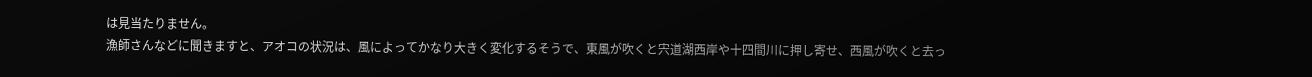は見当たりません。
漁師さんなどに聞きますと、アオコの状況は、風によってかなり大きく変化するそうで、東風が吹くと宍道湖西岸や十四間川に押し寄せ、西風が吹くと去っ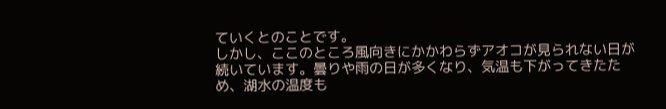ていくとのことです。
しかし、ここのところ風向きにかかわらずアオコが見られない日が続いています。曇りや雨の日が多くなり、気温も下がってきたため、湖水の温度も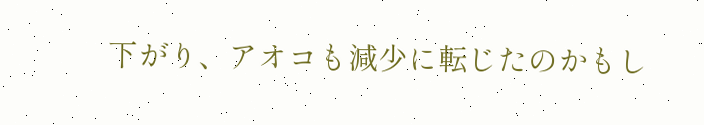下がり、アオコも減少に転じたのかもし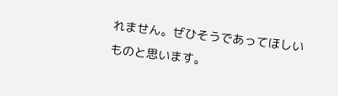れません。ぜひそうであってほしいものと思います。